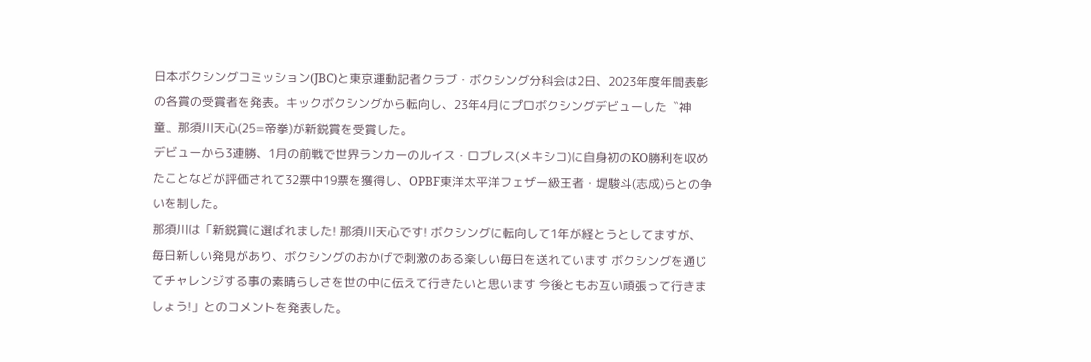日本ボクシングコミッション(JBC)と東京運動記者クラブ・ボクシング分科会は2日、2023年度年間表彰の各賞の受賞者を発表。キックボクシングから転向し、23年4月にプロボクシングデビューした〝神童〟那須川天心(25=帝拳)が新鋭賞を受賞した。
デビューから3連勝、1月の前戦で世界ランカーのルイス・ロブレス(メキシコ)に自身初のKO勝利を収めたことなどが評価されて32票中19票を獲得し、OPBF東洋太平洋フェザー級王者・堤駿斗(志成)らとの争いを制した。
那須川は「新鋭賞に選ばれました! 那須川天心です! ボクシングに転向して1年が経とうとしてますが、毎日新しい発見があり、ボクシングのおかげで刺激のある楽しい毎日を送れています ボクシングを通じてチャレンジする事の素晴らしさを世の中に伝えて行きたいと思います 今後ともお互い頑張って行きましょう!」とのコメントを発表した。